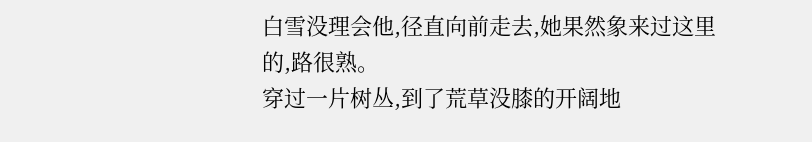白雪没理会他,径直向前走去,她果然象来过这里的,路很熟。
穿过一片树丛,到了荒草没膝的开阔地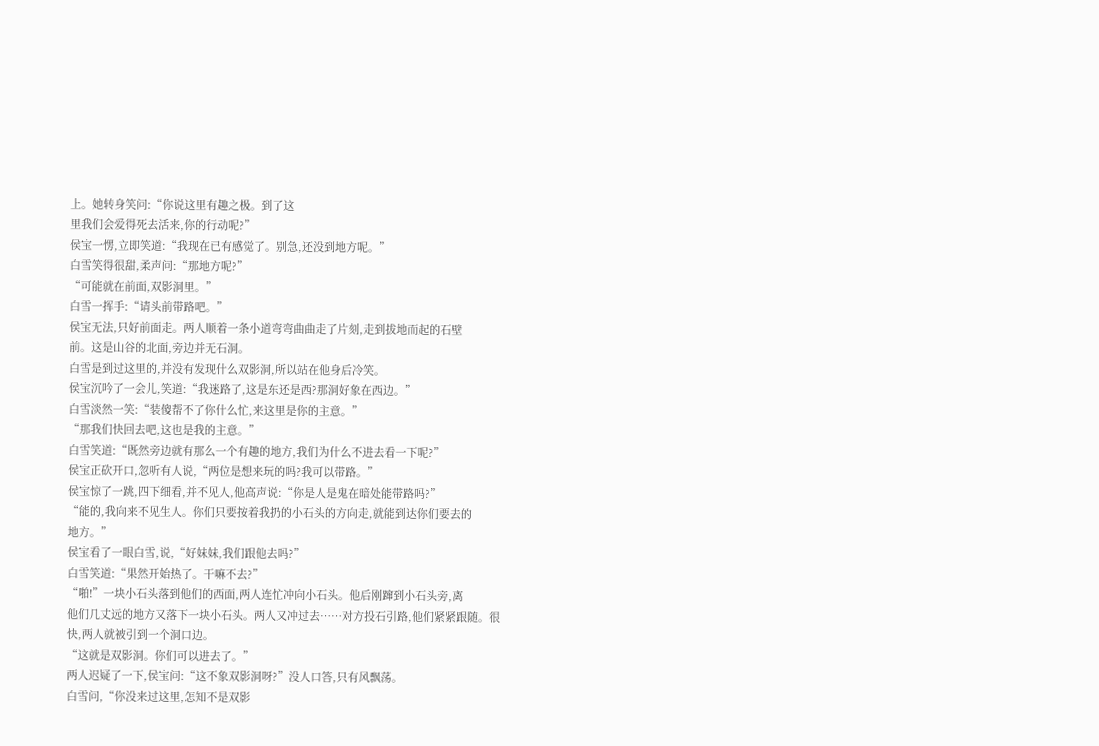上。她转身笑问:“你说这里有趣之极。到了这
里我们会爱得死去活来,你的行动呢?”
侯宝一愣,立即笑道:“我现在已有感觉了。别急,还没到地方呢。”
白雪笑得很甜,柔声问:“那地方呢?”
“可能就在前面,双影洞里。”
白雪一挥手:“请头前带路吧。”
侯宝无法,只好前面走。两人顺着一条小道弯弯曲曲走了片刻,走到拔地而起的石壁
前。这是山谷的北面,旁边并无石洞。
白雪是到过这里的,并没有发现什么双影洞,所以站在他身后冷笑。
侯宝沉吟了一会儿,笑道:“我迷路了,这是东还是西?那洞好象在西边。”
白雪淡然一笑:“装傻帮不了你什么忙,来这里是你的主意。”
“那我们快回去吧,这也是我的主意。”
白雪笑道:“既然旁边就有那么一个有趣的地方,我们为什么不进去看一下呢?”
侯宝正砍开口,忽听有人说,“两位是想来玩的吗?我可以带路。”
侯宝惊了一跳,四下细看,并不见人,他高声说:“你是人是鬼在暗处能带路吗?”
“能的,我向来不见生人。你们只要按着我扔的小石头的方向走,就能到达你们要去的
地方。”
侯宝看了一眼白雪,说,“好妹妹,我们跟他去吗?”
白雪笑道:“果然开始热了。干嘛不去?”
“啪!”一块小石头落到他们的西面,两人连忙冲向小石头。他后刚蹿到小石头旁,离
他们几丈远的地方又落下一块小石头。两人又冲过去……对方投石引路,他们紧紧跟随。很
快,两人就被引到一个洞口边。
“这就是双影洞。你们可以进去了。”
两人迟疑了一下,侯宝问:“这不象双影洞呀?”没人口答,只有风飘荡。
白雪问,“你没来过这里,怎知不是双影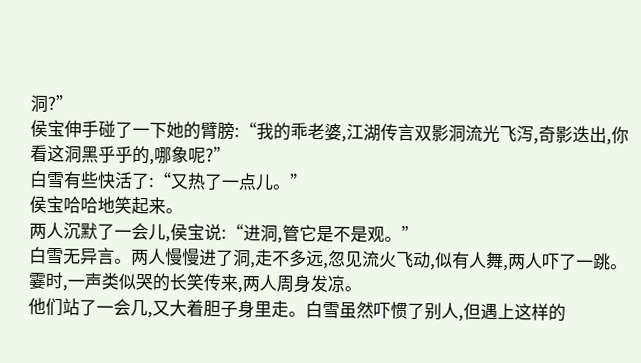洞?”
侯宝伸手碰了一下她的臂膀:“我的乖老婆,江湖传言双影洞流光飞泻,奇影迭出,你
看这洞黑乎乎的,哪象呢?”
白雪有些快活了:“又热了一点儿。”
侯宝哈哈地笑起来。
两人沉默了一会儿,侯宝说:“进洞,管它是不是观。”
白雪无异言。两人慢慢进了洞,走不多远,忽见流火飞动,似有人舞,两人吓了一跳。
霎时,一声类似哭的长笑传来,两人周身发凉。
他们站了一会几,又大着胆子身里走。白雪虽然吓惯了别人,但遇上这样的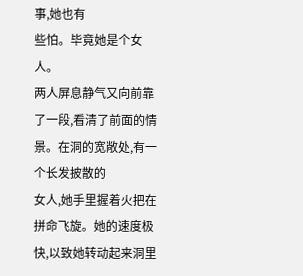事,她也有
些怕。毕竟她是个女人。
两人屏息静气又向前靠了一段,看清了前面的情景。在洞的宽敞处,有一个长发披散的
女人,她手里握着火把在拼命飞旋。她的速度极快,以致她转动起来洞里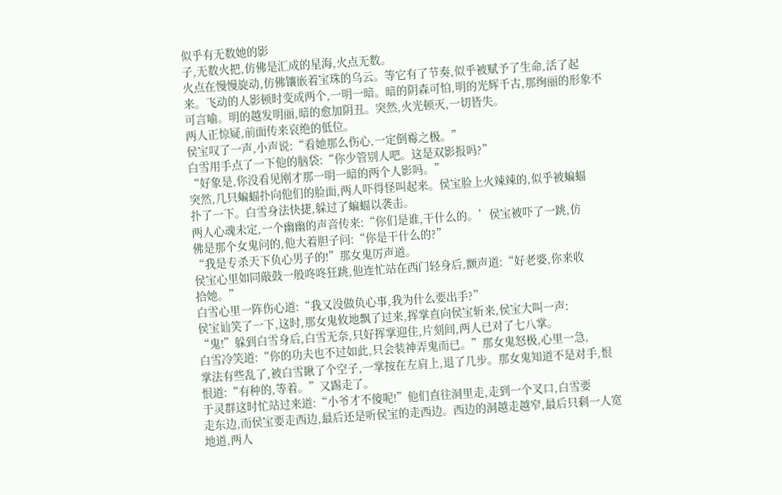似乎有无数她的影
子,无数火把,仿佛是汇成的星海,火点无数。
火点在慢慢旋动,仿佛镶嵌着宝珠的乌云。等它有了节奏,似乎被赋予了生命,活了起
来。飞动的人影顿时变成两个,一明一暗。暗的阴森可怕,明的光辉千古,那绚丽的形象不
可言喻。明的越发明丽,暗的愈加阴丑。突然,火光顿灭,一切皆失。
两人正惊疑,前面传来哀绝的低位。
侯宝叹了一声,小声说:“看她那么伤心,一定倒霉之极。”
白雪用手点了一下他的脑袋:“你少管别人吧。这是双影报吗?”
“好象是,你没看见刚才那一明一暗的两个人影吗。”
突然,几只蝙蝠扑向他们的脸面,两人吓得怪叫起来。侯宝脸上火辣辣的,似乎被蝙蝠
扑了一下。白雪身法快捷,躲过了蝙蝠以袭击。
两人心魂未定,一个幽幽的声音传来:“你们是谁,干什么的。’侯宝被吓了一跳,仿
佛是那个女鬼问的,他大着胆子问:“你是干什么的?”
“我是专杀天下负心男子的!”那女鬼厉声道。
侯宝心里如同敲鼓一般咚咚狂跳,他连忙站在西门轻身后,颤声道:“好老婆,你来收
拾她。”
白雪心里一阵伤心道:“我又没做负心事,我为什么要出手?”
侯宝讪笑了一下,这时,那女鬼攸地飘了过来,挥掌直向侯宝斩来,侯宝大叫一声:
“鬼!”躲到白雪身后,白雪无奈,只好挥掌迎住,片刻间,两人已对了七八掌。
白雪冷笑道:“你的功夫也不过如此,只会装神弄鬼而已。”那女鬼怒极,心里一急,
掌法有些乱了,被白雪瞅了个空子,一掌按在左肩上,退了几步。那女鬼知道不是对手,恨
恨道:“有种的,等着。”又踢走了。
于灵群这时忙站过来道:“小爷才不傻呢!”他们直往洞里走,走到一个叉口,白雪要
走东边,而侯宝要走西边,最后还是听侯宝的走西边。西边的洞越走越窄,最后只剩一人宽
地道,两人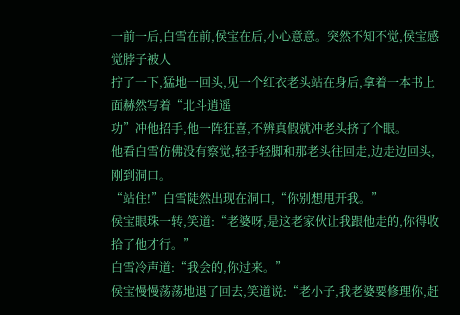一前一后,白雪在前,侯宝在后,小心意意。突然不知不觉,侯宝感觉脖子被人
拧了一下,猛地一回头,见一个红衣老头站在身后,拿着一本书上面赫然写着“北斗逍遥
功”冲他招手,他一阵狂喜,不辨真假就冲老头挤了个眼。
他看白雪仿佛没有察觉,轻手轻脚和那老头往回走,边走边回头,刚到洞口。
“站住!”白雪陡然出现在洞口,“你别想甩开我。”
侯宝眼珠一转,笑道:“老婆呀,是这老家伙让我跟他走的,你得收拾了他才行。”
白雪冷声道:“我会的,你过来。”
侯宝慢慢荡荡地退了回去,笑道说:“老小子,我老婆要修理你,赶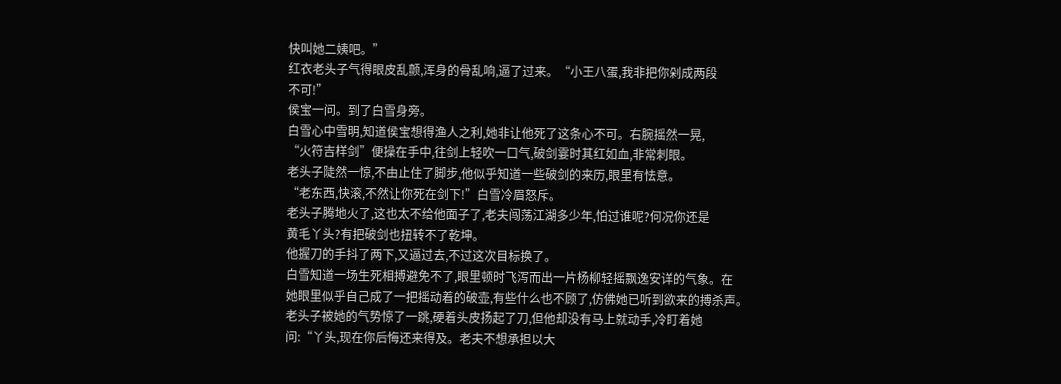快叫她二姨吧。”
红衣老头子气得眼皮乱颤,浑身的骨乱响,逼了过来。“小王八蛋,我非把你剁成两段
不可!”
侯宝一问。到了白雪身旁。
白雪心中雪明,知道侯宝想得渔人之利,她非让他死了这条心不可。右腕摇然一晃,
“火符吉样剑”便操在手中,往剑上轻吹一口气,破剑霎时其红如血,非常刺眼。
老头子陡然一惊,不由止住了脚步,他似乎知道一些破剑的来历,眼里有怯意。
“老东西,快滚,不然让你死在剑下!”白雪冷眉怒斥。
老头子腾地火了,这也太不给他面子了,老夫闯荡江湖多少年,怕过谁呢?何况你还是
黄毛丫头?有把破剑也扭转不了乾坤。
他握刀的手抖了两下,又逼过去,不过这次目标换了。
白雪知道一场生死相搏避免不了,眼里顿时飞泻而出一片杨柳轻摇飘逸安详的气象。在
她眼里似乎自己成了一把摇动着的破壶,有些什么也不顾了,仿佛她已听到欲来的搏杀声。
老头子被她的气势惊了一跳,硬着头皮扬起了刀,但他却没有马上就动手,冷盯着她
问:“丫头,现在你后悔还来得及。老夫不想承担以大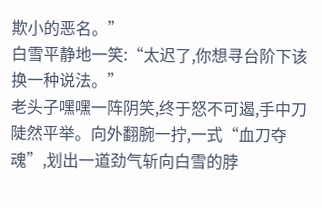欺小的恶名。”
白雪平静地一笑:“太迟了,你想寻台阶下该换一种说法。”
老头子嘿嘿一阵阴笑,终于怒不可遏,手中刀陡然平举。向外翻腕一拧,一式“血刀夺
魂”,划出一道劲气斩向白雪的脖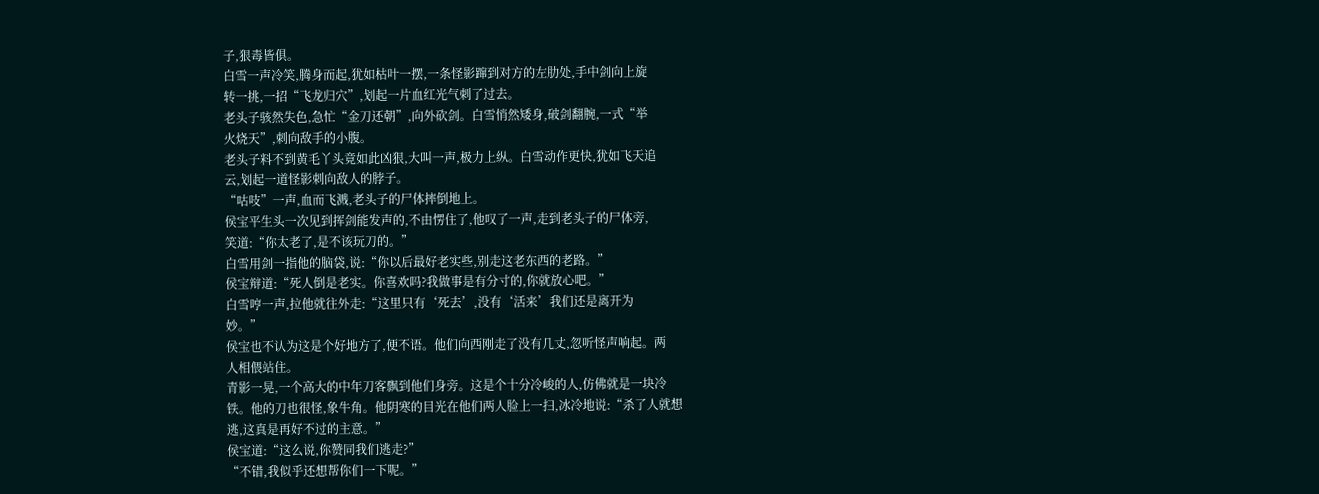子,狠毒皆俱。
白雪一声冷笑,腾身而起,犹如枯叶一摆,一条怪影蹿到对方的左肋处,手中剑向上旋
转一挑,一招“飞龙归穴”,划起一片血红光气刺了过去。
老头子骇然失色,急忙“金刀还朝”,向外砍剑。白雪悄然矮身,破剑翻腕,一式“举
火烧天”,刺向敌手的小腹。
老头子料不到黄毛丫头竟如此凶狠,大叫一声,极力上纵。白雪动作更快,犹如飞天追
云,划起一道怪影刺向敌人的脖子。
“咕吱”一声,血而飞溅,老头子的尸体摔倒地上。
侯宝平生头一次见到挥剑能发声的,不由愣住了,他叹了一声,走到老头子的尸体旁,
笑道:“你太老了,是不该玩刀的。”
白雪用剑一指他的脑袋,说:“你以后最好老实些,别走这老东西的老路。”
侯宝辩道:“死人倒是老实。你喜欢吗?我做事是有分寸的,你就放心吧。”
白雪哼一声,拉他就往外走:“这里只有‘死去’,没有‘活来’我们还是离开为
妙。”
侯宝也不认为这是个好地方了,便不语。他们向西刚走了没有几丈,忽听怪声响起。两
人相偎站住。
青影一晃,一个高大的中年刀客飘到他们身旁。这是个十分冷峻的人,仿佛就是一块冷
铁。他的刀也很怪,象牛角。他阴寒的目光在他们两人脸上一扫,冰冷地说:“杀了人就想
逃,这真是再好不过的主意。”
侯宝道:“这么说,你赞同我们逃走?”
“不错,我似乎还想帮你们一下呢。”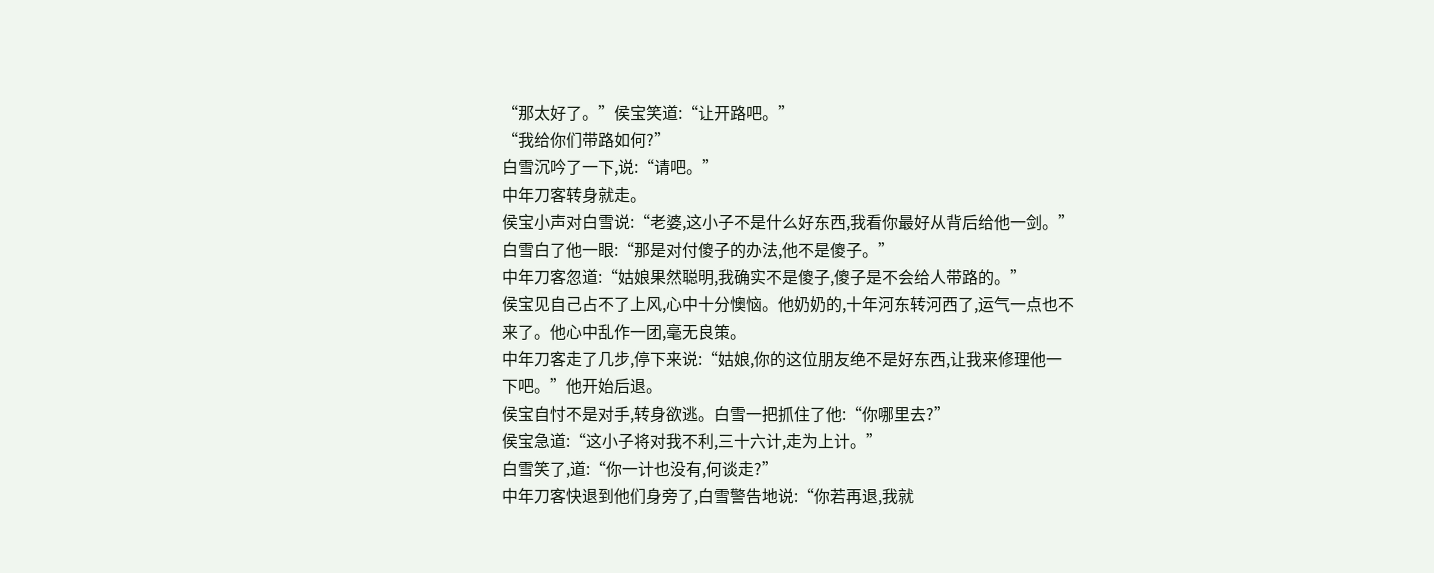“那太好了。”侯宝笑道:“让开路吧。”
“我给你们带路如何?”
白雪沉吟了一下,说:“请吧。”
中年刀客转身就走。
侯宝小声对白雪说:“老婆,这小子不是什么好东西,我看你最好从背后给他一剑。”
白雪白了他一眼:“那是对付傻子的办法,他不是傻子。”
中年刀客忽道:“姑娘果然聪明,我确实不是傻子,傻子是不会给人带路的。”
侯宝见自己占不了上风,心中十分懊恼。他奶奶的,十年河东转河西了,运气一点也不
来了。他心中乱作一团,毫无良策。
中年刀客走了几步,停下来说:“姑娘,你的这位朋友绝不是好东西,让我来修理他一
下吧。”他开始后退。
侯宝自忖不是对手,转身欲逃。白雪一把抓住了他:“你哪里去?”
侯宝急道:“这小子将对我不利,三十六计,走为上计。”
白雪笑了,道:“你一计也没有,何谈走?”
中年刀客快退到他们身旁了,白雪警告地说:“你若再退,我就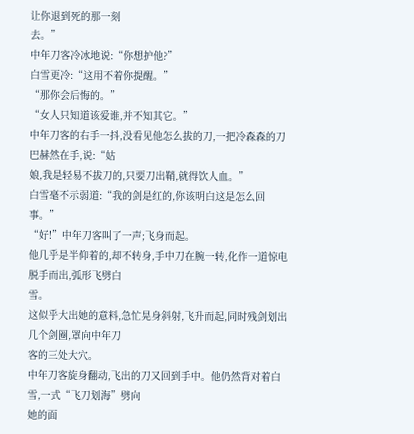让你退到死的那一刻
去。”
中年刀客冷冰地说:“你想护他?”
白雪更冷:“这用不着你提醒。”
“那你会后悔的。”
“女人只知道该爱谁,并不知其它。”
中年刀客的右手一抖,没看见他怎么拔的刀,一把冷森森的刀巴赫然在手,说:“姑
娘,我是轻易不拔刀的,只要刀出鞘,就得饮人血。”
白雪毫不示弱道:“我的剑是红的,你该明白这是怎么回事。”
“好!”中年刀客叫了一声;飞身而起。
他几乎是半仰着的,却不转身,手中刀在腕一转,化作一道惊电脱手而出,弧形飞劈白
雪。
这似乎大出她的意料,急忙晃身斜射,飞升而起,同时残剑划出几个剑圈,罩向中年刀
客的三处大穴。
中年刀客旋身翻动,飞出的刀又回到手中。他仍然背对着白雪,一式“飞刀划海”劈向
她的面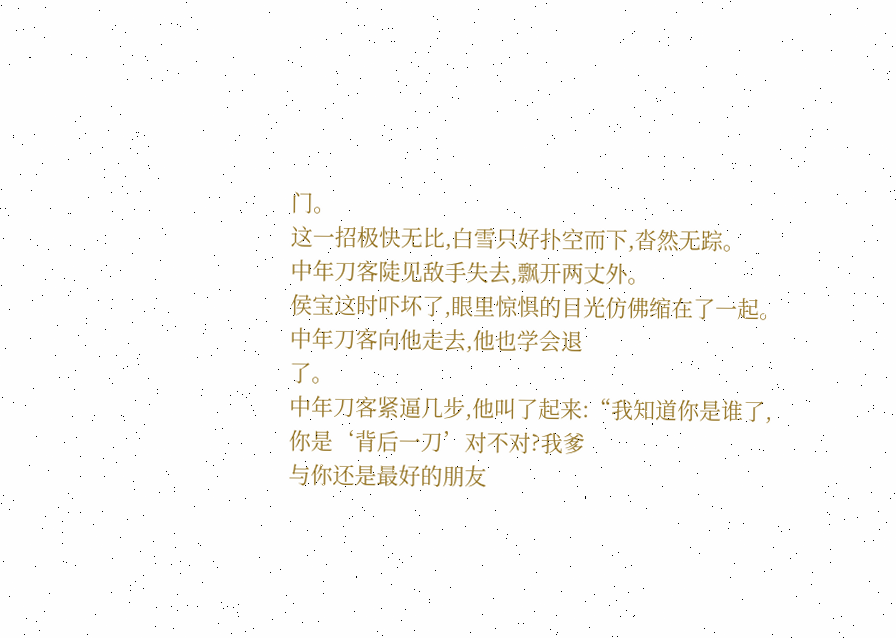门。
这一招极快无比,白雪只好扑空而下,沓然无踪。
中年刀客陡见敌手失去,飘开两丈外。
侯宝这时吓坏了,眼里惊惧的目光仿佛缩在了一起。中年刀客向他走去,他也学会退
了。
中年刀客紧逼几步,他叫了起来:“我知道你是谁了,你是‘背后一刀’对不对?我爹
与你还是最好的朋友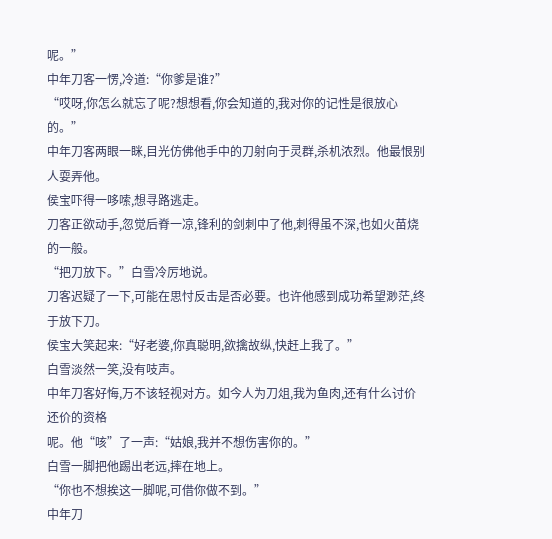呢。”
中年刀客一愣,冷道:“你爹是谁?”
“哎呀,你怎么就忘了呢?想想看,你会知道的,我对你的记性是很放心的。”
中年刀客两眼一眯,目光仿佛他手中的刀射向于灵群,杀机浓烈。他最恨别人耍弄他。
侯宝吓得一哆嗦,想寻路逃走。
刀客正欲动手,忽觉后脊一凉,锋利的剑刺中了他,刺得虽不深,也如火苗烧的一般。
“把刀放下。”白雪冷厉地说。
刀客迟疑了一下,可能在思忖反击是否必要。也许他感到成功希望渺茫,终于放下刀。
侯宝大笑起来:“好老婆,你真聪明,欲擒故纵,快赶上我了。”
白雪淡然一笑,没有吱声。
中年刀客好悔,万不该轻视对方。如今人为刀俎,我为鱼肉,还有什么讨价还价的资格
呢。他“咳”了一声:“姑娘,我并不想伤害你的。”
白雪一脚把他踢出老远,摔在地上。
“你也不想挨这一脚呢,可借你做不到。”
中年刀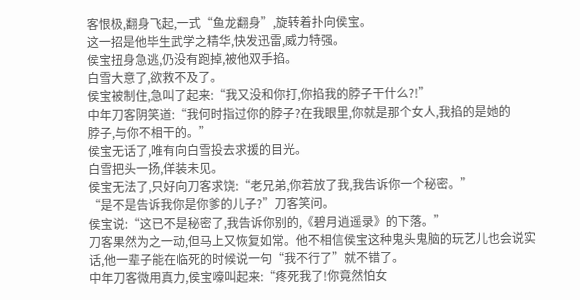客恨极,翻身飞起,一式“鱼龙翻身”,旋转着扑向侯宝。
这一招是他毕生武学之精华,快发迅雷,威力特强。
侯宝扭身急逃,仍没有跑掉,被他双手掐。
白雪大意了,欲救不及了。
侯宝被制住,急叫了起来:“我又没和你打,你掐我的脖子干什么?!”
中年刀客阴笑道:“我何时指过你的脖子?在我眼里,你就是那个女人,我掐的是她的
脖子,与你不相干的。”
侯宝无话了,唯有向白雪投去求援的目光。
白雪把头一扬,佯装未见。
侯宝无法了,只好向刀客求饶:“老兄弟,你若放了我,我告诉你一个秘密。”
“是不是告诉我你是你爹的儿子?”刀客笑问。
侯宝说:“这已不是秘密了,我告诉你别的,《碧月逍遥录》的下落。”
刀客果然为之一动,但马上又恢复如常。他不相信侯宝这种鬼头鬼脑的玩艺儿也会说实
话,他一辈子能在临死的时候说一句“我不行了”就不错了。
中年刀客微用真力,侯宝嚎叫起来:“疼死我了!你竟然怕女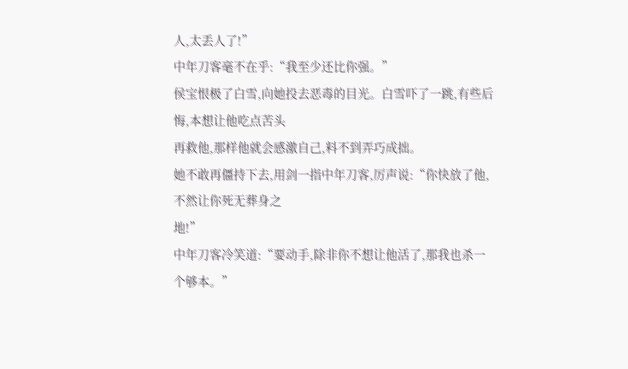人,太丢人了!”
中年刀客毫不在乎:“我至少还比你强。”
侯宝恨极了白雪,向她投去恶毒的目光。白雪吓了一跳,有些后悔,本想让他吃点苦头
再救他,那样他就会感激自己,料不到弄巧成拙。
她不敢再僵持下去,用剑一指中年刀客,厉声说:“你快放了他,不然让你死无葬身之
地!”
中年刀客冷笑道:“要动手,除非你不想让他活了,那我也杀一个够本。”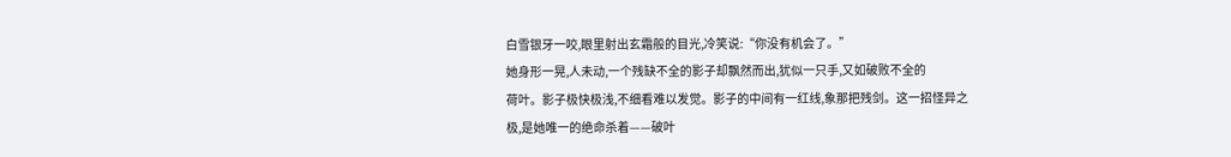白雪银牙一咬,眼里射出玄霜般的目光,冷笑说:“你没有机会了。”
她身形一晃,人未动,一个残缺不全的影子却飘然而出,犹似一只手,又如破败不全的
荷叶。影子极快极浅,不细看难以发觉。影子的中间有一红线,象那把残剑。这一招怪异之
极,是她唯一的绝命杀着——破叶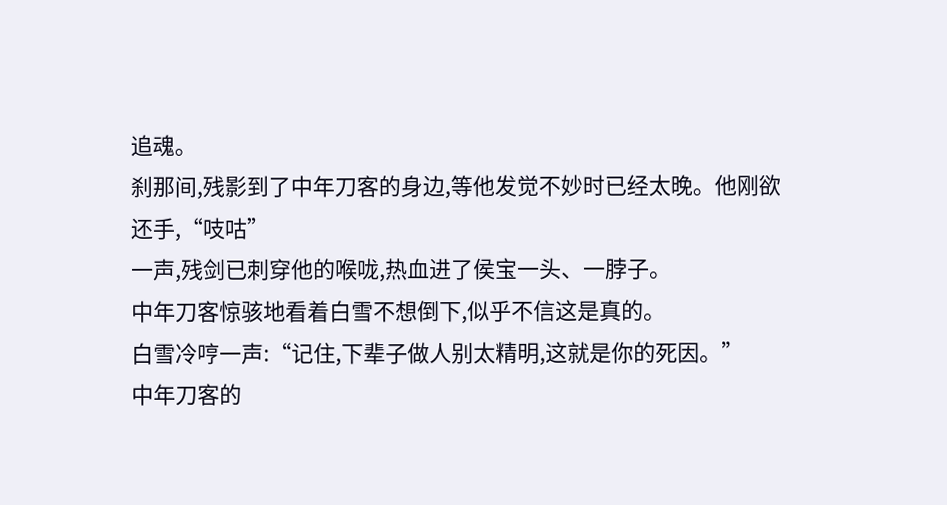追魂。
刹那间,残影到了中年刀客的身边,等他发觉不妙时已经太晚。他刚欲还手,“吱咕”
一声,残剑已刺穿他的喉咙,热血进了侯宝一头、一脖子。
中年刀客惊骇地看着白雪不想倒下,似乎不信这是真的。
白雪冷哼一声:“记住,下辈子做人别太精明,这就是你的死因。”
中年刀客的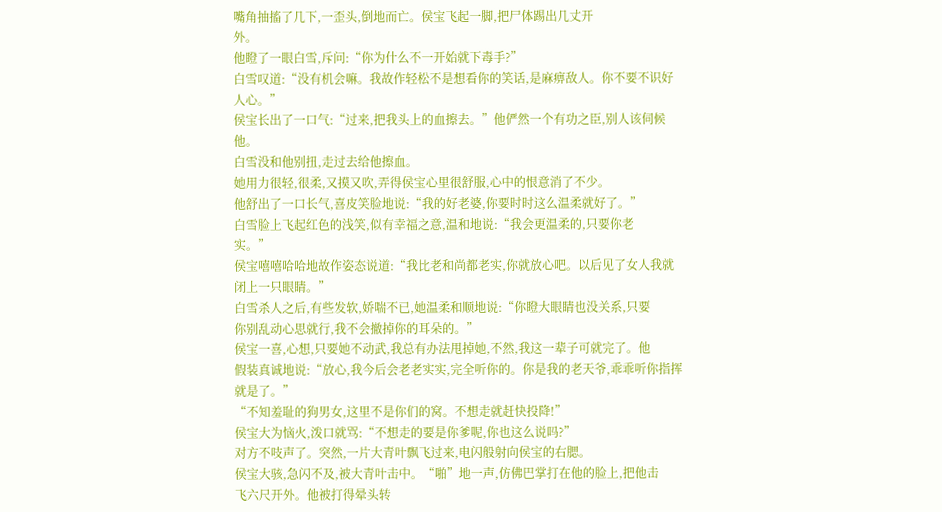嘴角抽搐了几下,一歪头,倒地而亡。侯宝飞起一脚,把尸体踢出几丈开
外。
他瞪了一眼白雪,斥问:“你为什么不一开始就下毒手?”
白雪叹道:“没有机会嘛。我故作轻松不是想看你的笑话,是麻痹敌人。你不要不识好
人心。”
侯宝长出了一口气:“过来,把我头上的血擦去。”他俨然一个有功之臣,别人该伺候
他。
白雪没和他别扭,走过去给他擦血。
她用力很轻,很柔,又摸又吹,弄得侯宝心里很舒服,心中的恨意消了不少。
他舒出了一口长气,喜皮笑脸地说:“我的好老婆,你要时时这么温柔就好了。”
白雪脸上飞起红色的浅笑,似有幸福之意,温和地说:“我会更温柔的,只要你老
实。”
侯宝嘻嘻哈哈地故作姿态说道:“我比老和尚都老实,你就放心吧。以后见了女人我就
闭上一只眼睛。”
白雪杀人之后,有些发软,娇喘不已,她温柔和顺地说:“你瞪大眼睛也没关系,只要
你别乱动心思就行,我不会撤掉你的耳朵的。”
侯宝一喜,心想,只要她不动武,我总有办法甩掉她,不然,我这一辈子可就完了。他
假装真诚地说:“放心,我今后会老老实实,完全听你的。你是我的老天爷,乖乖听你指挥
就是了。”
“不知羞耻的狗男女,这里不是你们的窝。不想走就赶快投降!”
侯宝大为恼火,泼口就骂:“不想走的要是你爹呢,你也这么说吗?”
对方不吱声了。突然,一片大青叶飘飞过来,电闪般射向侯宝的右腮。
侯宝大骇,急闪不及,被大青叶击中。“啪”地一声,仿佛巴掌打在他的脸上,把他击
飞六尺开外。他被打得晕头转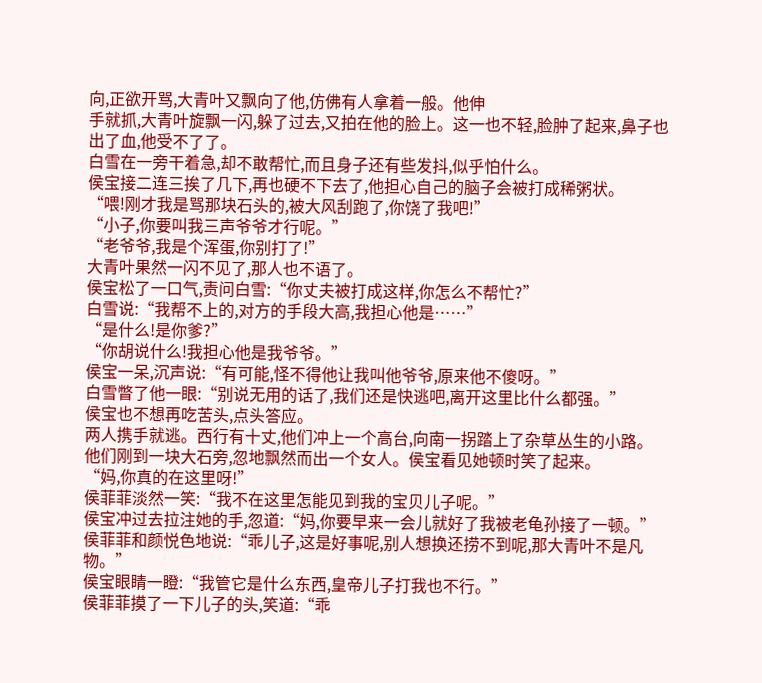向,正欲开骂,大青叶又飘向了他,仿佛有人拿着一般。他伸
手就抓,大青叶旋飘一闪,躲了过去,又拍在他的脸上。这一也不轻,脸肿了起来,鼻子也
出了血,他受不了了。
白雪在一旁干着急,却不敢帮忙,而且身子还有些发抖,似乎怕什么。
侯宝接二连三挨了几下,再也硬不下去了,他担心自己的脑子会被打成稀粥状。
“喂!刚才我是骂那块石头的,被大风刮跑了,你饶了我吧!”
“小子,你要叫我三声爷爷才行呢。”
“老爷爷,我是个浑蛋,你别打了!”
大青叶果然一闪不见了,那人也不语了。
侯宝松了一口气,责问白雪:“你丈夫被打成这样,你怎么不帮忙?”
白雪说:“我帮不上的,对方的手段大高,我担心他是……”
“是什么!是你爹?”
“你胡说什么!我担心他是我爷爷。”
侯宝一呆,沉声说:“有可能,怪不得他让我叫他爷爷,原来他不傻呀。”
白雪瞥了他一眼:“别说无用的话了,我们还是快逃吧,离开这里比什么都强。”
侯宝也不想再吃苦头,点头答应。
两人携手就逃。西行有十丈,他们冲上一个高台,向南一拐踏上了杂草丛生的小路。
他们刚到一块大石旁,忽地飘然而出一个女人。侯宝看见她顿时笑了起来。
“妈,你真的在这里呀!”
侯菲菲淡然一笑:“我不在这里怎能见到我的宝贝儿子呢。”
侯宝冲过去拉注她的手,忽道:“妈,你要早来一会儿就好了我被老龟孙接了一顿。”
侯菲菲和颜悦色地说:“乖儿子,这是好事呢,别人想换还捞不到呢,那大青叶不是凡
物。”
侯宝眼睛一瞪:“我管它是什么东西,皇帝儿子打我也不行。”
侯菲菲摸了一下儿子的头,笑道:“乖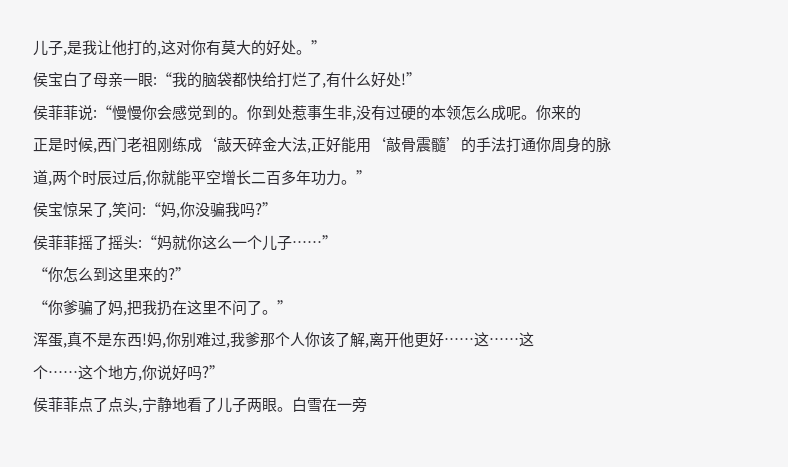儿子,是我让他打的,这对你有莫大的好处。”
侯宝白了母亲一眼:“我的脑袋都快给打烂了,有什么好处!”
侯菲菲说:“慢慢你会感觉到的。你到处惹事生非,没有过硬的本领怎么成呢。你来的
正是时候,西门老祖刚练成‘敲天碎金大法,正好能用‘敲骨震髓’的手法打通你周身的脉
道,两个时辰过后,你就能平空增长二百多年功力。”
侯宝惊呆了,笑问:“妈,你没骗我吗?”
侯菲菲摇了摇头:“妈就你这么一个儿子……”
“你怎么到这里来的?”
“你爹骗了妈,把我扔在这里不问了。”
浑蛋,真不是东西!妈,你别难过,我爹那个人你该了解,离开他更好……这……这
个……这个地方,你说好吗?”
侯菲菲点了点头,宁静地看了儿子两眼。白雪在一旁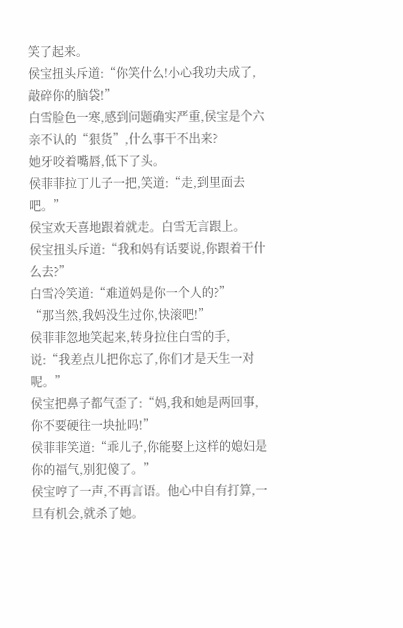笑了起来。
侯宝扭头斥道:“你笑什么!小心我功夫成了,敲碎你的脑袋!”
白雪脸色一寒,感到问题确实严重,侯宝是个六亲不认的“狠货”,什么事干不出来?
她牙咬着嘴唇,低下了头。
侯菲菲拉丁儿子一把,笑道:“走,到里面去吧。”
侯宝欢天喜地跟着就走。白雪无言跟上。
侯宝扭头斥道:“我和妈有话要说,你跟着干什么去?”
白雪冷笑道:“难道妈是你一个人的?”
“那当然,我妈没生过你,快滚吧!”
侯菲菲忽地笑起来,转身拉住白雪的手,说:“我差点儿把你忘了,你们才是天生一对
呢。”
侯宝把鼻子都气歪了:“妈,我和她是两回事,你不要硬往一块扯吗!”
侯菲菲笑道:“乖儿子,你能娶上这样的媳妇是你的福气,别犯傻了。”
侯宝哼了一声,不再言语。他心中自有打算,一旦有机会,就杀了她。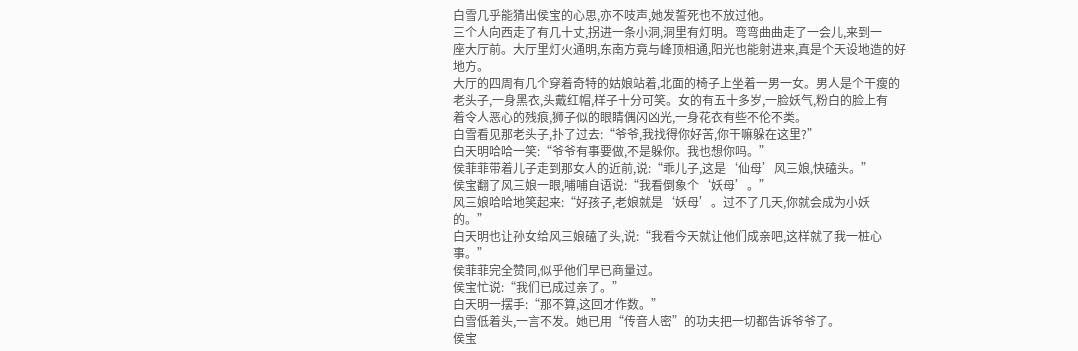白雪几乎能猜出侯宝的心思,亦不吱声,她发誓死也不放过他。
三个人向西走了有几十丈,拐进一条小洞,洞里有灯明。弯弯曲曲走了一会儿,来到一
座大厅前。大厅里灯火通明,东南方竟与峰顶相通,阳光也能射进来,真是个天设地造的好
地方。
大厅的四周有几个穿着奇特的姑娘站着,北面的椅子上坐着一男一女。男人是个干瘦的
老头子,一身黑衣,头戴红帽,样子十分可笑。女的有五十多岁,一脸妖气,粉白的脸上有
着令人恶心的残痕,狮子似的眼睛偶闪凶光,一身花衣有些不伦不类。
白雪看见那老头子,扑了过去:“爷爷,我找得你好苦,你干嘛躲在这里?”
白天明哈哈一笑:“爷爷有事要做,不是躲你。我也想你吗。”
侯菲菲带着儿子走到那女人的近前,说:“乖儿子,这是‘仙母’风三娘,快磕头。”
侯宝翻了风三娘一眼,哺哺自语说:“我看倒象个‘妖母’。”
风三娘哈哈地笑起来:“好孩子,老娘就是‘妖母’。过不了几天,你就会成为小妖
的。”
白天明也让孙女给风三娘磕了头,说:“我看今天就让他们成亲吧,这样就了我一桩心
事。”
侯菲菲完全赞同,似乎他们早已商量过。
侯宝忙说:“我们已成过亲了。”
白天明一摆手:“那不算,这回才作数。”
白雪低着头,一言不发。她已用“传音人密”的功夫把一切都告诉爷爷了。
侯宝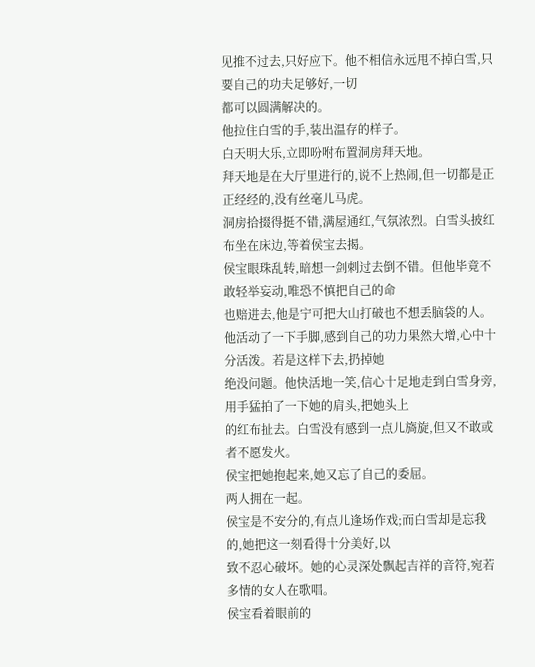见推不过去,只好应下。他不相信永远甩不掉白雪,只要自己的功夫足够好,一切
都可以圆满解决的。
他拉住白雪的手,装出温存的样子。
白天明大乐,立即吩咐布置洞房拜天地。
拜天地是在大厅里进行的,说不上热闹,但一切都是正正经经的,没有丝毫儿马虎。
洞房拾掇得挺不错,满屋通红,气氛浓烈。白雪头披红布坐在床边,等着侯宝去揭。
侯宝眼珠乱转,暗想一剑刺过去倒不错。但他毕竟不敢轻举妄动,唯恐不慎把自己的命
也赔进去,他是宁可把大山打破也不想丢脑袋的人。
他活动了一下手脚,感到自己的功力果然大增,心中十分活泼。若是这样下去,扔掉她
绝没问题。他快活地一笑,信心十足地走到白雪身旁,用手猛拍了一下她的肩头,把她头上
的红布扯去。白雪没有感到一点儿旖旋,但又不敢或者不愿发火。
侯宝把她抱起来,她又忘了自己的委屈。
两人拥在一起。
侯宝是不安分的,有点儿逢场作戏;而白雪却是忘我的,她把这一刻看得十分美好,以
致不忍心破坏。她的心灵深处飘起吉祥的音符,宛若多情的女人在歌唱。
侯宝看着眼前的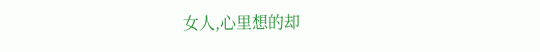女人,心里想的却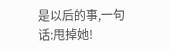是以后的事,一句话:甩掉她!